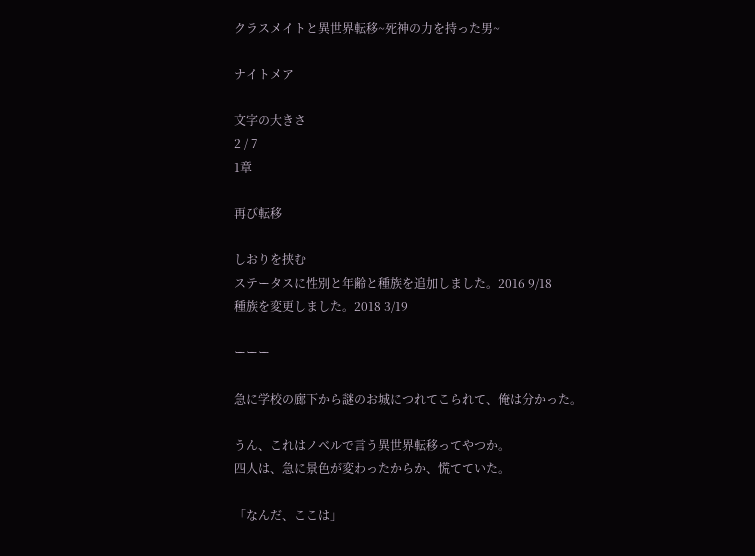クラスメイトと異世界転移~死神の力を持った男~

ナイトメア

文字の大きさ
2 / 7
1章

再び転移

しおりを挟む
ステータスに性別と年齢と種族を追加しました。2016 9/18
種族を変更しました。2018 3/19

ーーー

急に学校の廊下から謎のお城につれてこられて、俺は分かった。

うん、これはノベルで言う異世界転移ってやつか。
四人は、急に景色が変わったからか、慌てていた。

「なんだ、ここは」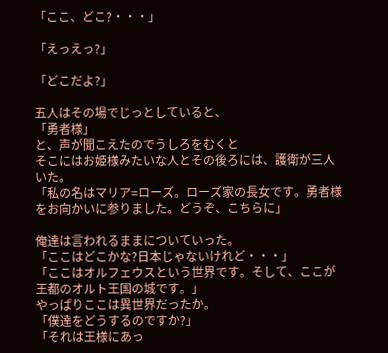「ここ、どこ?・・・」

「えっえっ?」

「どこだよ?」

五人はその場でじっとしていると、
「勇者様」
と、声が聞こえたのでうしろをむくと
そこにはお姫様みたいな人とその後ろには、護衛が三人いた。
「私の名はマリア=ローズ。ローズ家の長女です。勇者様をお向かいに参りました。どうぞ、こちらに」

俺達は言われるままについていった。
「ここはどこかな?日本じゃないけれど・・・」
「ここはオルフェウスという世界です。そして、ここが王都のオルト王国の城です。」
やっぱりここは異世界だったか。
「僕達をどうするのですか?」
「それは王様にあっ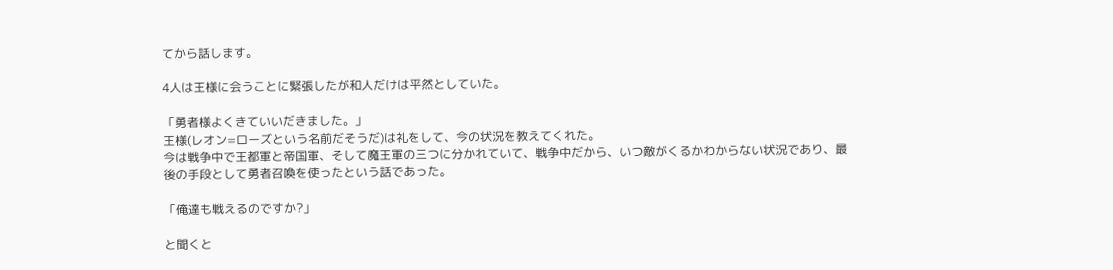てから話します。

4人は王様に会うことに緊張したが和人だけは平然としていた。

「勇者様よくきていいだきました。」
王様(レオン=ローズという名前だそうだ)は礼をして、今の状況を教えてくれた。
今は戦争中で王都軍と帝国軍、そして魔王軍の三つに分かれていて、戦争中だから、いつ敵がくるかわからない状況であり、最後の手段として勇者召喚を使ったという話であった。

「俺達も戦えるのですか?」

と聞くと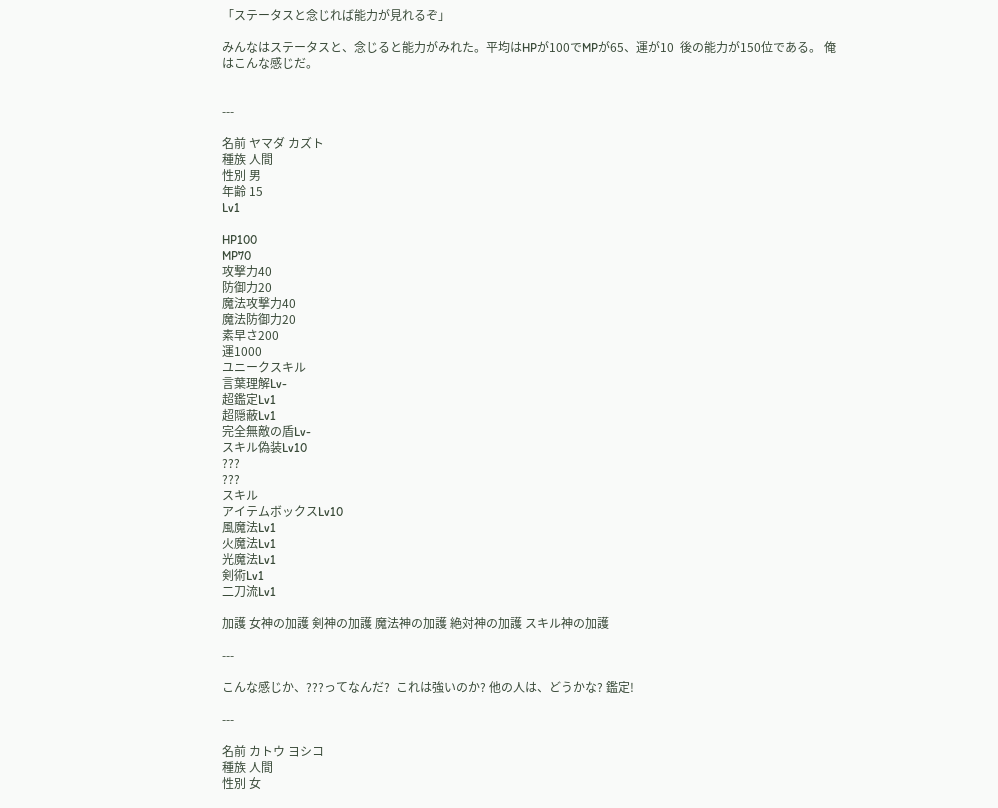「ステータスと念じれば能力が見れるぞ」

みんなはステータスと、念じると能力がみれた。平均はHPが100でMPが65、運が10  後の能力が150位である。 俺はこんな感じだ。


---

名前 ヤマダ カズト
種族 人間
性別 男
年齢 15
Lv1

HP100
MP70
攻撃力40
防御力20
魔法攻撃力40
魔法防御力20
素早さ200
運1000
ユニークスキル
言葉理解Lv-
超鑑定Lv1
超隠蔽Lv1
完全無敵の盾Lv-
スキル偽装Lv10
???
???
スキル
アイテムボックスLv10
風魔法Lv1
火魔法Lv1
光魔法Lv1
剣術Lv1
二刀流Lv1

加護 女神の加護 剣神の加護 魔法神の加護 絶対神の加護 スキル神の加護

---

こんな感じか、???ってなんだ?  これは強いのか? 他の人は、どうかな? 鑑定!

---

名前 カトウ ヨシコ
種族 人間
性別 女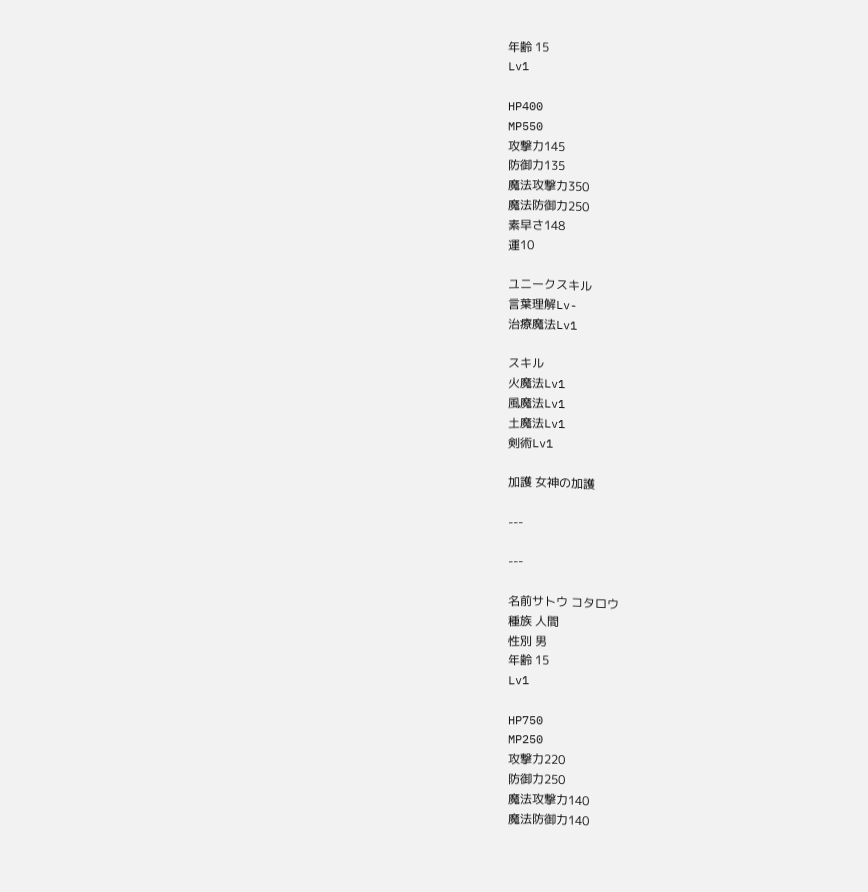年齢 15
Lv1

HP400
MP550
攻撃力145
防御力135
魔法攻撃力350
魔法防御力250
素早さ148
運10

ユニークスキル
言葉理解Lv-
治療魔法Lv1

スキル
火魔法Lv1
風魔法Lv1
土魔法Lv1
剣術Lv1

加護 女神の加護

---

---

名前サトウ コタロウ
種族 人間
性別 男
年齢 15
Lv1

HP750
MP250
攻撃力220
防御力250
魔法攻撃力140
魔法防御力140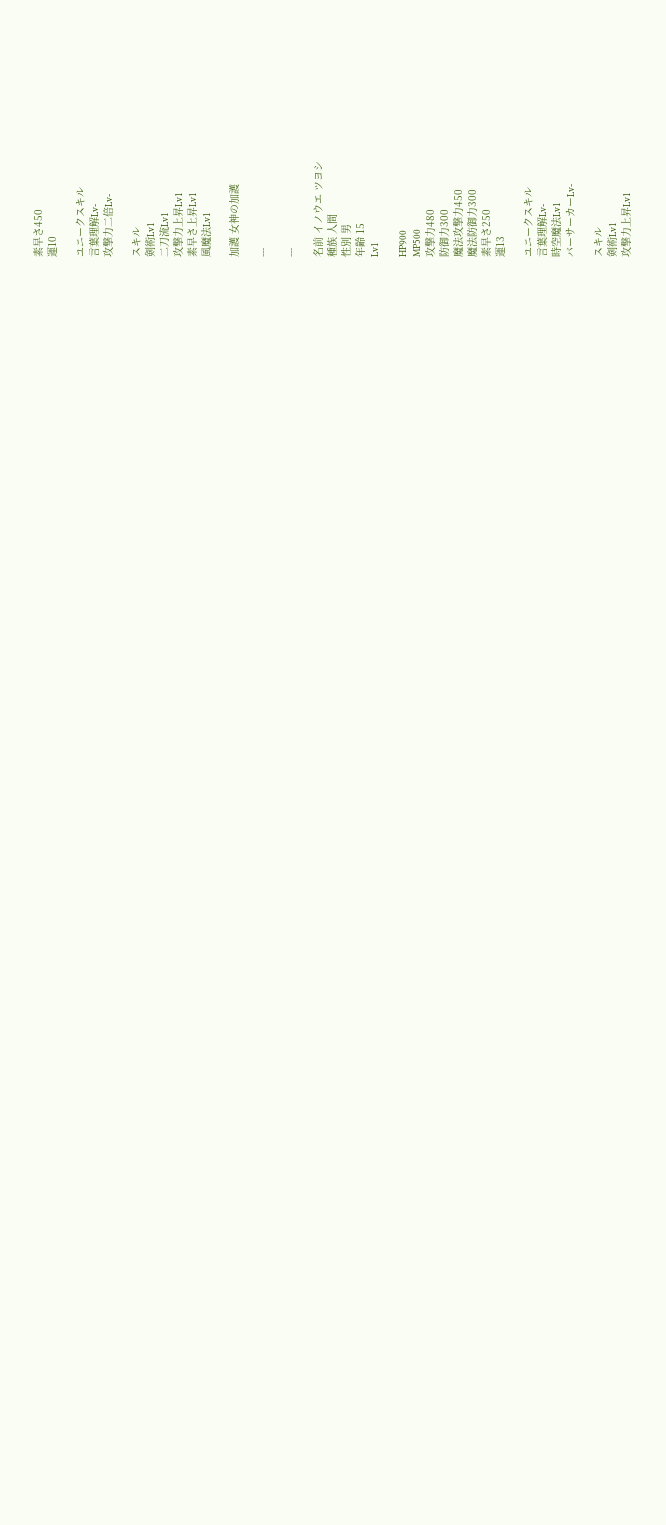素早さ450
運10

ユニークスキル
言葉理解Lv-
攻撃力二倍Lv-

スキル
剣術Lv1
二刀流Lv1
攻撃力上昇Lv1
素早さ上昇Lv1
風魔法Lv1

加護 女神の加護

---

---

名前 イノウエ ツヨシ
種族 人間
性別 男
年齢 15
Lv1

HP900
MP500
攻撃力480
防御力300
魔法攻撃力450
魔法防御力300
素早さ250
運13

ユニークスキル
言葉理解Lv-
時空魔法Lv1
バーサーカーLv-

スキル
剣術Lv1
攻撃力上昇Lv1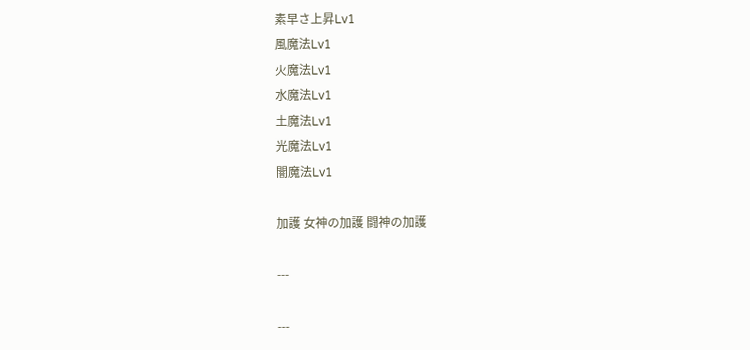素早さ上昇Lv1
風魔法Lv1
火魔法Lv1
水魔法Lv1
土魔法Lv1
光魔法Lv1
闇魔法Lv1

加護 女神の加護 闘神の加護

---

---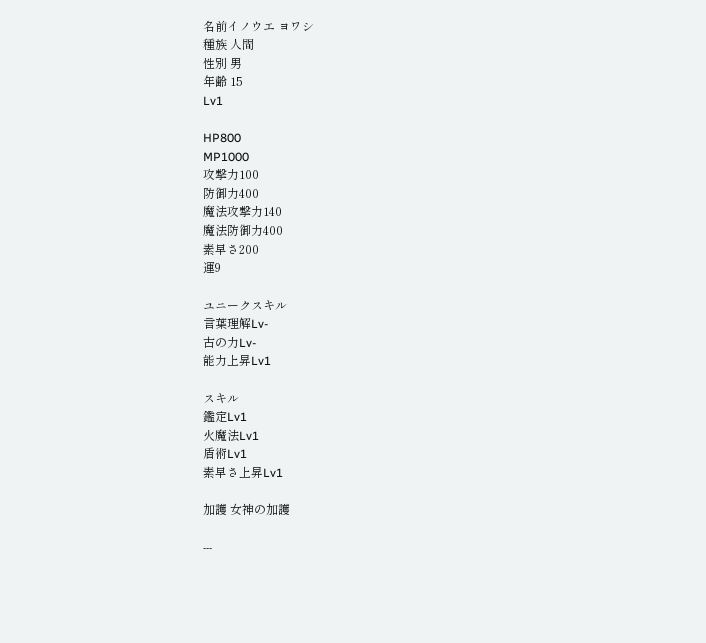名前イノウエ ヨワシ
種族 人間
性別 男
年齢 15
Lv1

HP800
MP1000
攻撃力100
防御力400
魔法攻撃力140
魔法防御力400
素早さ200
運9

ユニークスキル
言葉理解Lv-
古の力Lv-
能力上昇Lv1

スキル
鑑定Lv1
火魔法Lv1
盾術Lv1
素早さ上昇Lv1

加護 女神の加護

---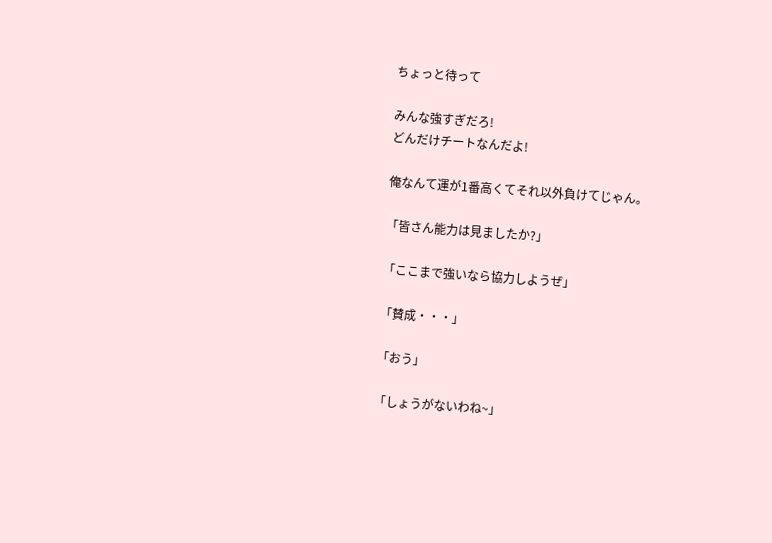ちょっと待って

みんな強すぎだろ!
どんだけチートなんだよ!

俺なんて運が1番高くてそれ以外負けてじゃん。

「皆さん能力は見ましたか?」

「ここまで強いなら協力しようぜ」

「賛成・・・」

「おう」

「しょうがないわね~」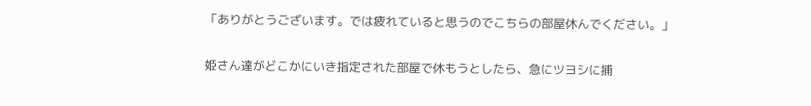「ありがとうございます。では疲れていると思うのでこちらの部屋休んでください。」

姫さん達がどこかにいき指定された部屋で休もうとしたら、急にツヨシに捕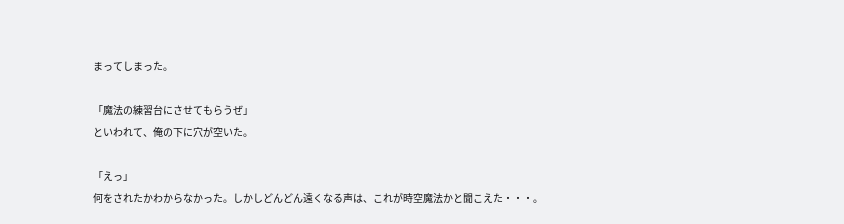まってしまった。

「魔法の練習台にさせてもらうぜ」
といわれて、俺の下に穴が空いた。

「えっ」
何をされたかわからなかった。しかしどんどん遠くなる声は、これが時空魔法かと聞こえた・・・。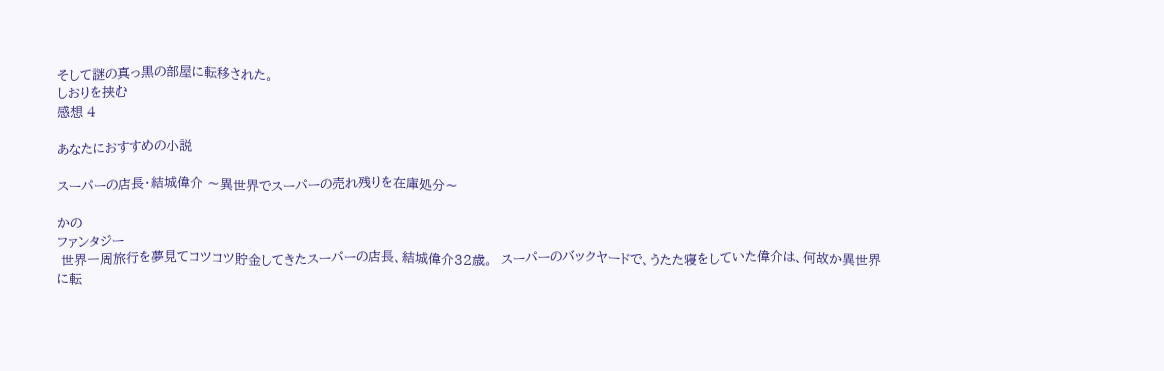そして謎の真っ黒の部屋に転移された。
しおりを挟む
感想 4

あなたにおすすめの小説

スーパーの店長・結城偉介 〜異世界でスーパーの売れ残りを在庫処分〜

かの
ファンタジー
 世界一周旅行を夢見てコツコツ貯金してきたスーパーの店長、結城偉介32歳。  スーパーのバックヤードで、うたた寝をしていた偉介は、何故か異世界に転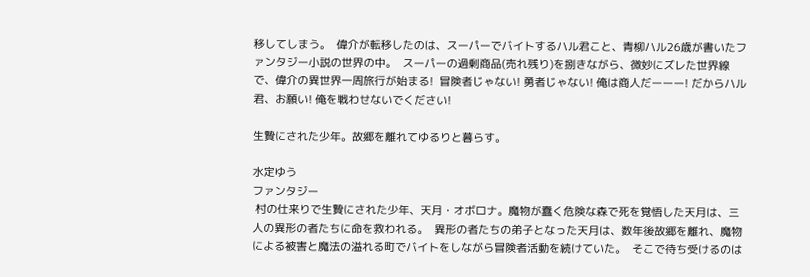移してしまう。  偉介が転移したのは、スーパーでバイトするハル君こと、青柳ハル26歳が書いたファンタジー小説の世界の中。  スーパーの過剰商品(売れ残り)を捌きながら、微妙にズレた世界線で、偉介の異世界一周旅行が始まる!  冒険者じゃない! 勇者じゃない! 俺は商人だーーー! だからハル君、お願い! 俺を戦わせないでください!

生贄にされた少年。故郷を離れてゆるりと暮らす。

水定ゆう
ファンタジー
 村の仕来りで生贄にされた少年、天月・オボロナ。魔物が蠢く危険な森で死を覚悟した天月は、三人の異形の者たちに命を救われる。  異形の者たちの弟子となった天月は、数年後故郷を離れ、魔物による被害と魔法の溢れる町でバイトをしながら冒険者活動を続けていた。  そこで待ち受けるのは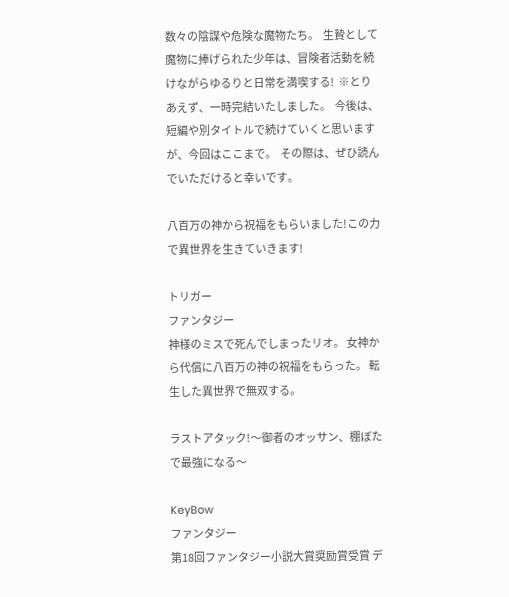数々の陰謀や危険な魔物たち。  生贄として魔物に捧げられた少年は、冒険者活動を続けながらゆるりと日常を満喫する!  ※とりあえず、一時完結いたしました。  今後は、短編や別タイトルで続けていくと思いますが、今回はここまで。  その際は、ぜひ読んでいただけると幸いです。

八百万の神から祝福をもらいました!この力で異世界を生きていきます!

トリガー
ファンタジー
神様のミスで死んでしまったリオ。 女神から代償に八百万の神の祝福をもらった。 転生した異世界で無双する。

ラストアタック!〜御者のオッサン、棚ぼたで最強になる〜

KeyBow
ファンタジー
第18回ファンタジー小説大賞奨励賞受賞 デ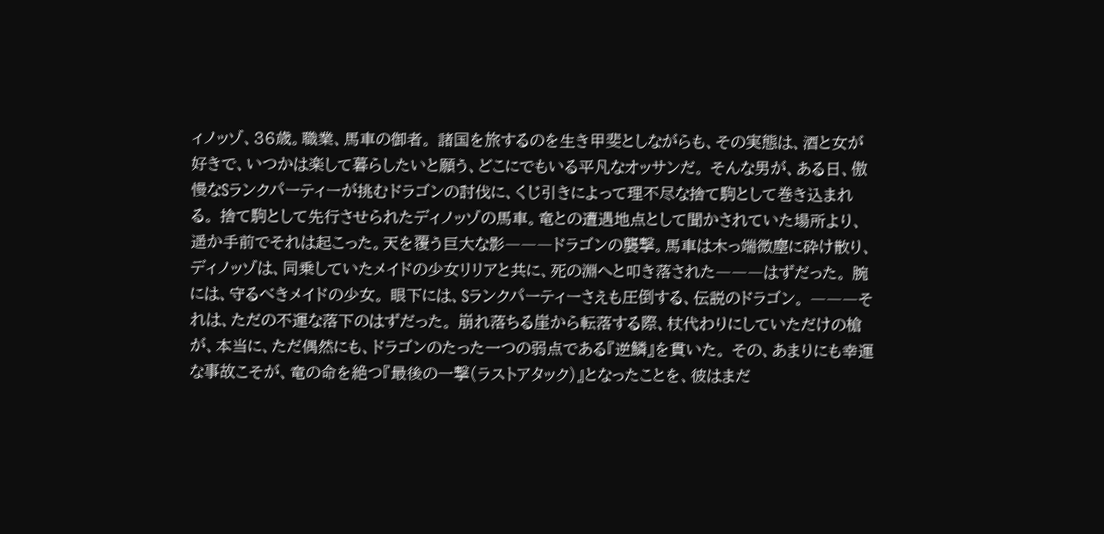ィノッゾ、36歳。職業、馬車の御者。 諸国を旅するのを生き甲斐としながらも、その実態は、酒と女が好きで、いつかは楽して暮らしたいと願う、どこにでもいる平凡なオッサンだ。 そんな男が、ある日、傲慢なSランクパーティーが挑むドラゴンの討伐に、くじ引きによって理不尽な捨て駒として巻き込まれる。 捨て駒として先行させられたディノッゾの馬車。竜との遭遇地点として聞かされていた場所より、遥か手前でそれは起こった。天を覆う巨大な影―――ドラゴンの襲撃。馬車は木っ端微塵に砕け散り、ディノッゾは、同乗していたメイドの少女リリアと共に、死の淵へと叩き落された―――はずだった。 腕には、守るべきメイドの少女。 眼下には、Sランクパーティーさえも圧倒する、伝説のドラゴン。 ―――それは、ただの不運な落下のはずだった。 崩れ落ちる崖から転落する際、杖代わりにしていただけの槍が、本当に、ただ偶然にも、ドラゴンのたった一つの弱点である『逆鱗』を貫いた。 その、あまりにも幸運な事故こそが、竜の命を絶つ『最後の一撃(ラストアタック)』となったことを、彼はまだ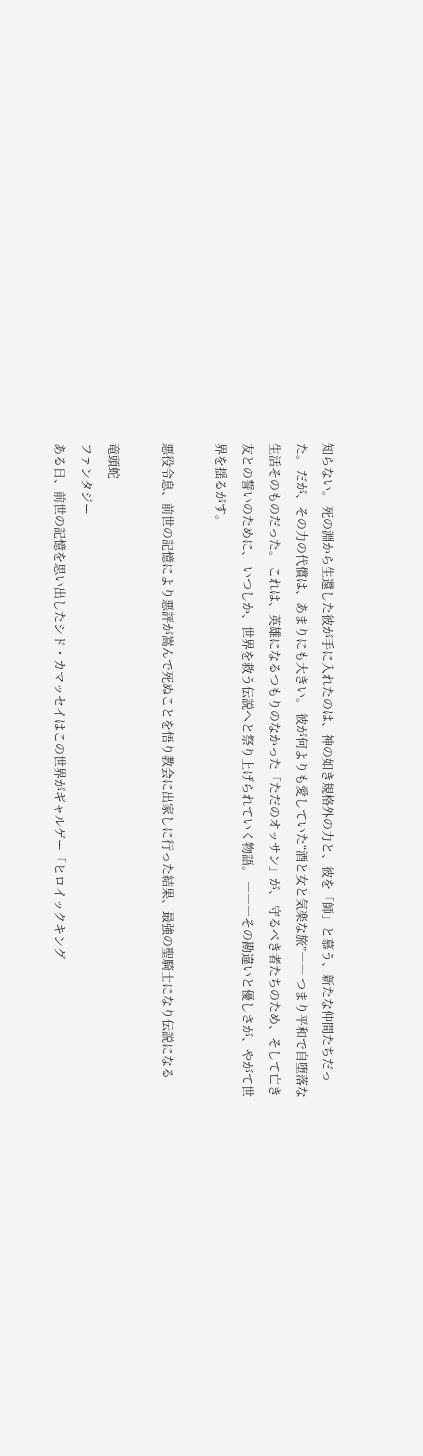知らない。 死の淵から生還した彼が手に入れたのは、神の如き規格外の力と、彼を「師」と慕う、新たな仲間たちだった。 だが、その力の代償は、あまりにも大きい。 彼が何よりも愛していた“酒と女と気楽な旅”―― つまり平和で自堕落な生活そのものだった。 これは、英雄になるつもりのなかった「ただのオッサン」が、 守るべき者たちのため、そして亡き友との誓いのために、 いつしか、世界を救う伝説へと祭り上げられていく物語。 ―――その勘違いと優しさが、やがて世界を揺るがす。

悪役令息、前世の記憶により悪評が嵩んで死ぬことを悟り教会に出家しに行った結果、最強の聖騎士になり伝説になる

竜頭蛇
ファンタジー
ある日、前世の記憶を思い出したシド・カマッセイはこの世界がギャルゲー「ヒロイックキング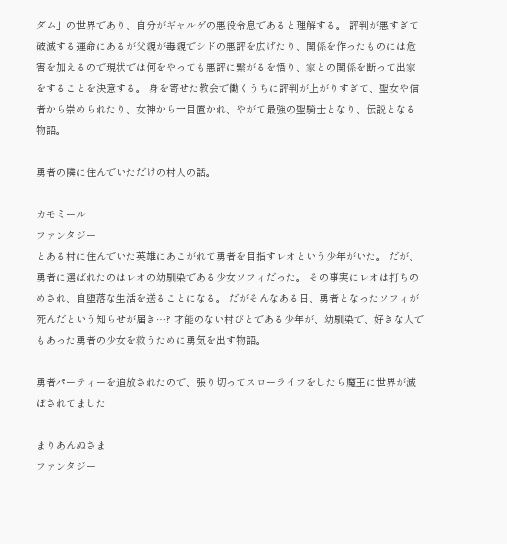ダム」の世界であり、自分がギャルゲの悪役令息であると理解する。 評判が悪すぎて破滅する運命にあるが父親が毒親でシドの悪評を広げたり、関係を作ったものには危害を加えるので現状では何をやっても悪評に繋がるを悟り、家との関係を断って出家をすることを決意する。 身を寄せた教会で働くうちに評判が上がりすぎて、聖女や信者から崇められたり、女神から一目置かれ、やがて最強の聖騎士となり、伝説となる物語。

勇者の隣に住んでいただけの村人の話。

カモミール
ファンタジー
とある村に住んでいた英雄にあこがれて勇者を目指すレオという少年がいた。 だが、勇者に選ばれたのはレオの幼馴染である少女ソフィだった。 その事実にレオは打ちのめされ、自堕落な生活を送ることになる。 だがそんなある日、勇者となったソフィが死んだという知らせが届き…? 才能のない村びとである少年が、幼馴染で、好きな人でもあった勇者の少女を救うために勇気を出す物語。

勇者パーティーを追放されたので、張り切ってスローライフをしたら魔王に世界が滅ぼされてました

まりあんぬさま
ファンタジー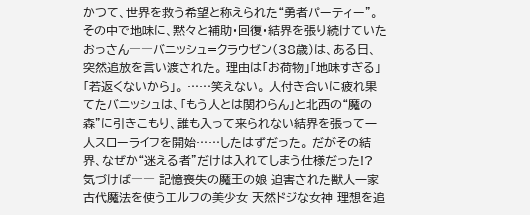かつて、世界を救う希望と称えられた“勇者パーティー”。 その中で地味に、黙々と補助・回復・結界を張り続けていたおっさん――バニッシュ=クラウゼン(38歳)は、ある日、突然追放を言い渡された。 理由は「お荷物」「地味すぎる」「若返くないから」。 ……笑えない。 人付き合いに疲れ果てたバニッシュは、「もう人とは関わらん」と北西の“魔の森”に引きこもり、誰も入って来られない結界を張って一人スローライフを開始……したはずだった。 だがその結界、なぜか“迷える者”だけは入れてしまう仕様だった!? 気づけば―― 記憶喪失の魔王の娘 迫害された獣人一家 古代魔法を使うエルフの美少女 天然ドジな女神 理想を追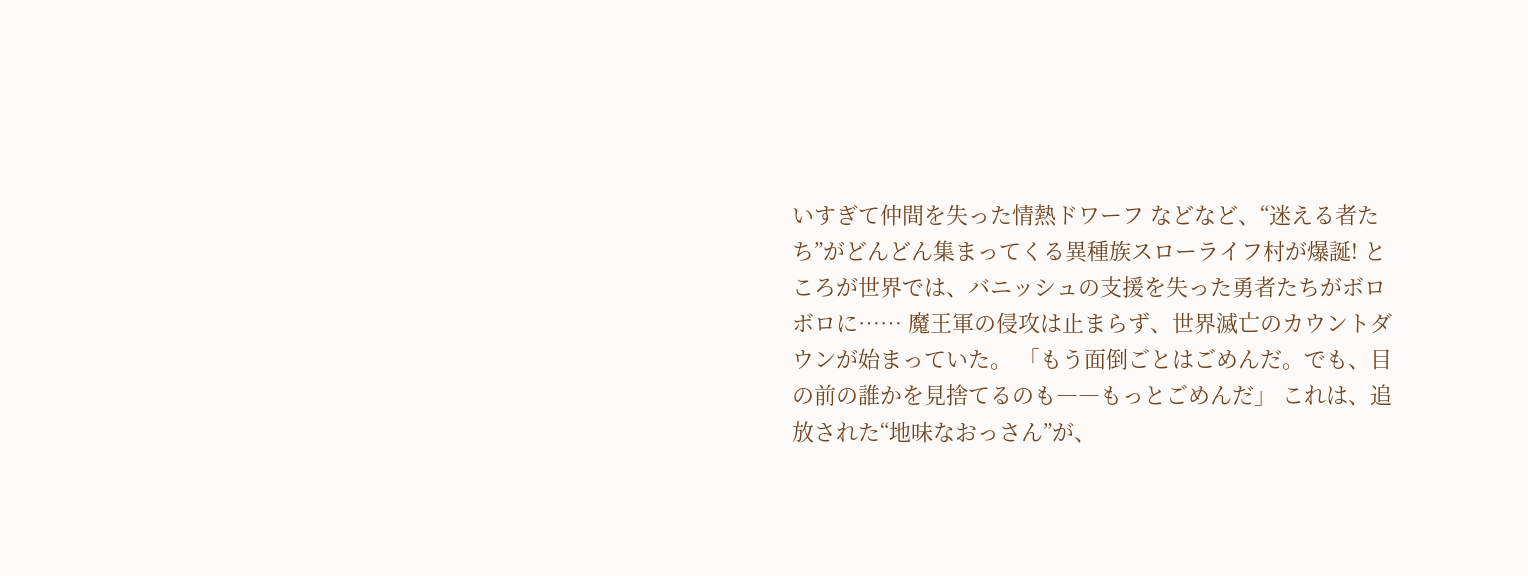いすぎて仲間を失った情熱ドワーフ などなど、“迷える者たち”がどんどん集まってくる異種族スローライフ村が爆誕! ところが世界では、バニッシュの支援を失った勇者たちがボロボロに…… 魔王軍の侵攻は止まらず、世界滅亡のカウントダウンが始まっていた。 「もう面倒ごとはごめんだ。でも、目の前の誰かを見捨てるのも――もっとごめんだ」 これは、追放された“地味なおっさん”が、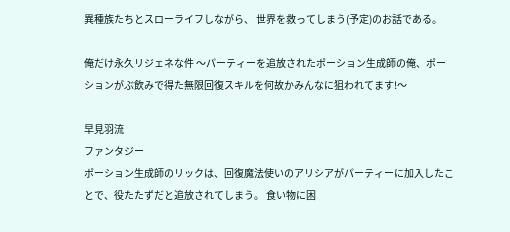異種族たちとスローライフしながら、 世界を救ってしまう(予定)のお話である。

俺だけ永久リジェネな件 〜パーティーを追放されたポーション生成師の俺、ポーションがぶ飲みで得た無限回復スキルを何故かみんなに狙われてます!〜

早見羽流
ファンタジー
ポーション生成師のリックは、回復魔法使いのアリシアがパーティーに加入したことで、役たたずだと追放されてしまう。 食い物に困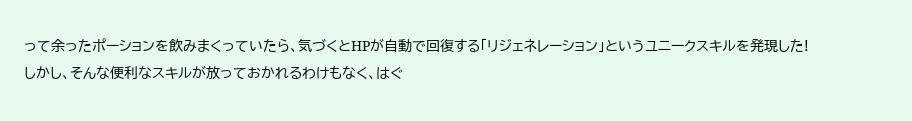って余ったポーションを飲みまくっていたら、気づくとHPが自動で回復する「リジェネレーション」というユニークスキルを発現した! しかし、そんな便利なスキルが放っておかれるわけもなく、はぐ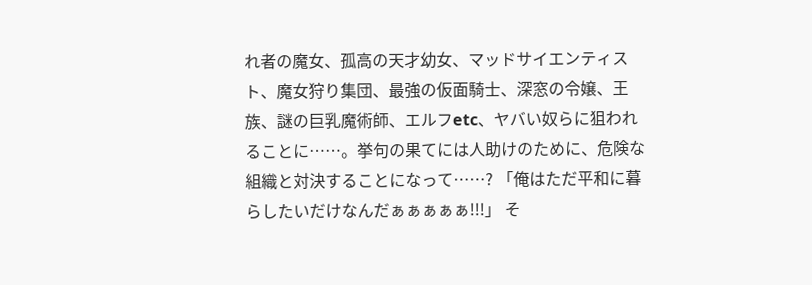れ者の魔女、孤高の天才幼女、マッドサイエンティスト、魔女狩り集団、最強の仮面騎士、深窓の令嬢、王族、謎の巨乳魔術師、エルフetc、ヤバい奴らに狙われることに……。挙句の果てには人助けのために、危険な組織と対決することになって……? 「俺はただ平和に暮らしたいだけなんだぁぁぁぁぁ!!!」 そ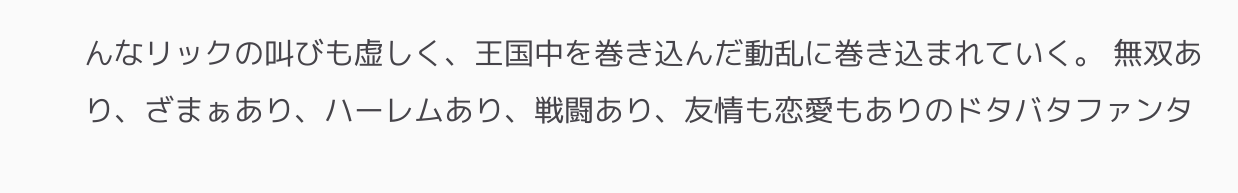んなリックの叫びも虚しく、王国中を巻き込んだ動乱に巻き込まれていく。 無双あり、ざまぁあり、ハーレムあり、戦闘あり、友情も恋愛もありのドタバタファンタ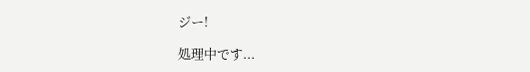ジー!

処理中です...